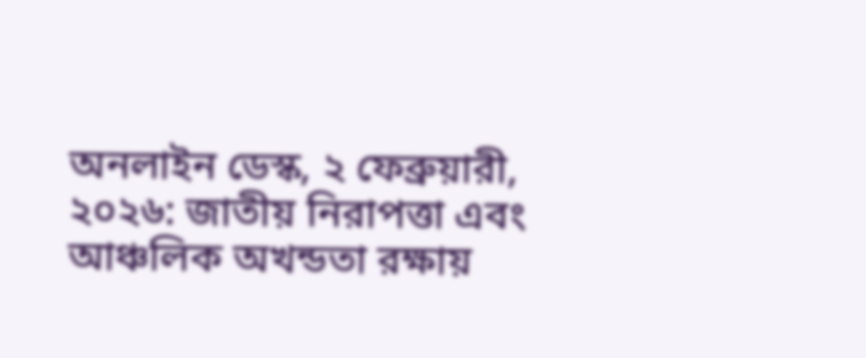অনলাইন ডেস্ক, ২ ফেব্রুয়ারী, ২০২৬: জাতীয় নিরাপত্তা এবং আঞ্চলিক অখন্ডতা রক্ষায়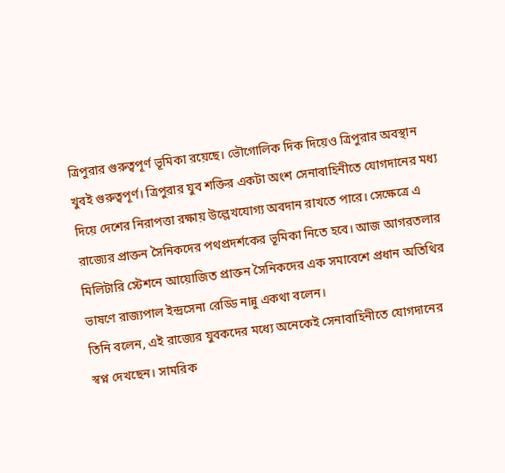ত্রিপুরার গুরুত্বপূর্ণ ভূমিকা রয়েছে। ভৌগোলিক দিক দিয়েও ত্রিপুরার অবস্থান খুবই গুরুত্বপূর্ণ। ত্রিপুরার যুব শক্তির একটা অংশ সেনাবাহিনীতে যোগদানের মধ্য দিয়ে দেশের নিরাপত্তা রক্ষায় উল্লেখযোগ্য অবদান রাখতে পারে। সেক্ষেত্রে এ রাজ্যের প্রাক্তন সৈনিকদের পথপ্রদর্শকের ভূমিকা নিতে হবে। আজ আগরতলার মিলিটারি স্টেশনে আয়োজিত প্রাক্তন সৈনিকদের এক সমাবেশে প্রধান অতিথির ভাষণে রাজ্যপাল ইন্দ্রসেনা রেড্ডি নান্নু একথা বলেন।
তিনি বলেন, এই রাজ্যের যুবকদের মধ্যে অনেকেই সেনাবাহিনীতে যোগদানের স্বপ্ন দেখছেন। সামরিক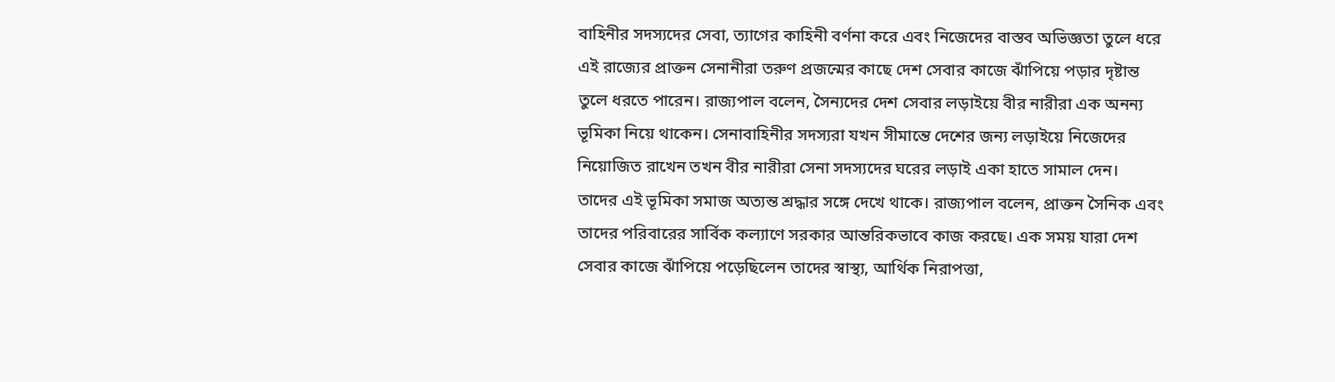বাহিনীর সদস্যদের সেবা, ত্যাগের কাহিনী বর্ণনা করে এবং নিজেদের বাস্তব অভিজ্ঞতা তুলে ধরে এই রাজ্যের প্রাক্তন সেনানীরা তরুণ প্রজন্মের কাছে দেশ সেবার কাজে ঝাঁপিয়ে পড়ার দৃষ্টান্ত তুলে ধরতে পারেন। রাজ্যপাল বলেন, সৈন্যদের দেশ সেবার লড়াইয়ে বীর নারীরা এক অনন্য ভূমিকা নিয়ে থাকেন। সেনাবাহিনীর সদস্যরা যখন সীমান্তে দেশের জন্য লড়াইয়ে নিজেদের নিয়োজিত রাখেন তখন বীর নারীরা সেনা সদস্যদের ঘরের লড়াই একা হাতে সামাল দেন।
তাদের এই ভূমিকা সমাজ অত্যন্ত শ্রদ্ধার সঙ্গে দেখে থাকে। রাজ্যপাল বলেন, প্রাক্তন সৈনিক এবং তাদের পরিবারের সার্বিক কল্যাণে সরকার আন্তরিকভাবে কাজ করছে। এক সময় যারা দেশ সেবার কাজে ঝাঁপিয়ে পড়েছিলেন তাদের স্বাস্থ্য, আর্থিক নিরাপত্তা,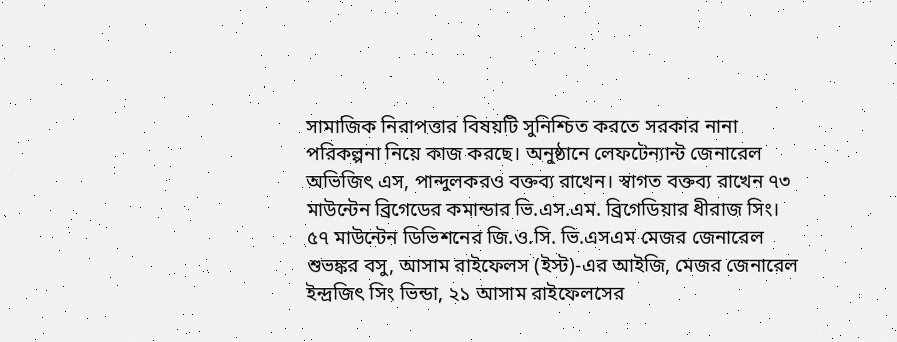সামাজিক নিরাপত্তার বিষয়টি সুনিশ্চিত করতে সরকার নানা পরিকল্পনা নিয়ে কাজ করছে। অনুষ্ঠানে লেফটেন্যান্ট জেনারেল অভিজিৎ এস, পান্দুলকরও বক্তব্য রাখেন। স্বাগত বক্তব্য রাখেন ৭৩ মাউন্টেন ব্রিগেডের কমান্ডার ভি.এস.এম. ব্রিগেডিয়ার ধীরাজ সিং।
৫৭ মাউন্টেন ডিভিশনের জি.ও.সি. ভি.এসএম মেজর জেনারেল শুভঙ্কর বসু, আসাম রাইফেলস (ইস্ট)-এর আইজি, মেজর জেনারেল ইন্দ্রজিৎ সিং ভিন্ডা, ২১ আসাম রাইফেলসের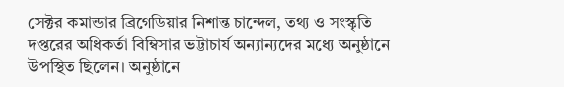সেক্টর কমান্ডার ব্রিগেডিয়ার নিশান্ত চান্দেল, তথ্য ও সংস্কৃতি দপ্তরের অধিকর্তা বিম্বিসার ভট্টাচার্য অন্যান্যদের মধ্যে অনুষ্ঠানে উপস্থিত ছিলেন। অনুষ্ঠানে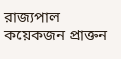রাজ্যপাল কয়েকজন প্রাক্তন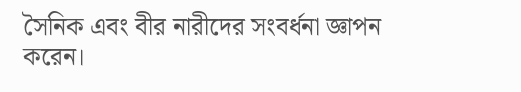সৈনিক এবং বীর নারীদের সংবর্ধনা জ্ঞাপন করেন।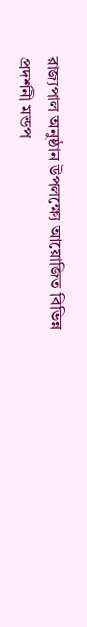রাজ্যপাল অনুষ্ঠান উপলক্ষ্যে আয়োজিত বিভিন্ন প্রদর্শনী মন্ডপ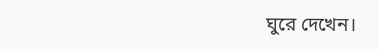ঘুরে দেখেন।